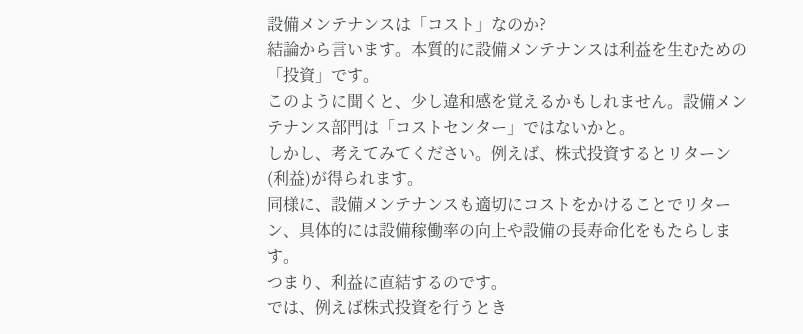設備メンテナンスは「コスト」なのか?
結論から言います。本質的に設備メンテナンスは利益を生むための「投資」です。
このように聞くと、少し違和感を覚えるかもしれません。設備メンテナンス部門は「コストセンター」ではないかと。
しかし、考えてみてください。例えば、株式投資するとリターン(利益)が得られます。
同様に、設備メンテナンスも適切にコストをかけることでリターン、具体的には設備稼働率の向上や設備の長寿命化をもたらします。
つまり、利益に直結するのです。
では、例えば株式投資を行うとき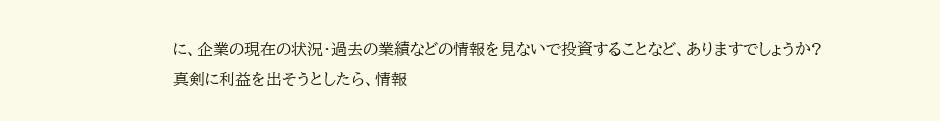に、企業の現在の状況・過去の業績などの情報を見ないで投資することなど、ありますでしょうか?
真剣に利益を出そうとしたら、情報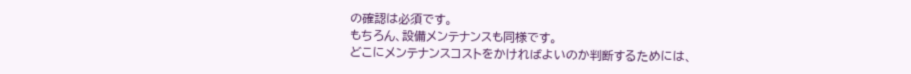の確認は必須です。
もちろん、設備メンテナンスも同様です。
どこにメンテナンスコストをかければよいのか判断するためには、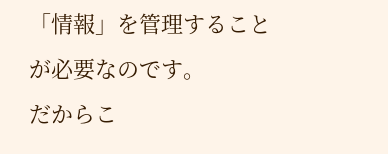「情報」を管理することが必要なのです。
だからこ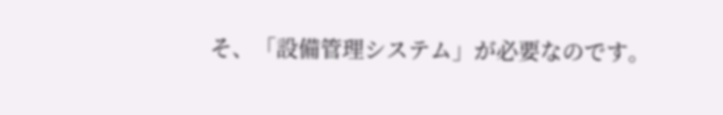そ、「設備管理システム」が必要なのです。